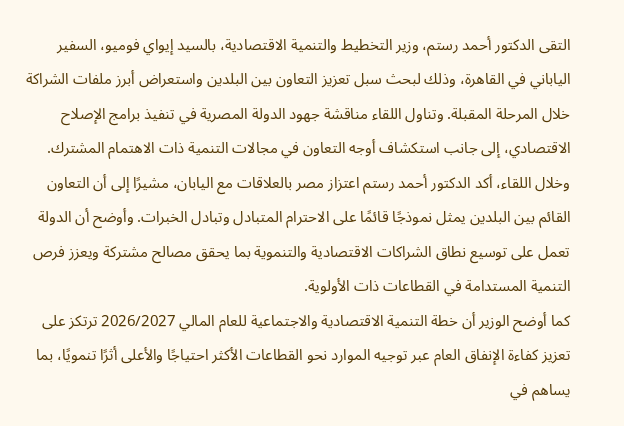التقى الدكتور أحمد رستم، وزير التخطيط والتنمية الاقتصادية، بالسيد إيواي فوميو، السفير الياباني في القاهرة، وذلك لبحث سبل تعزيز التعاون بين البلدين واستعراض أبرز ملفات الشراكة خلال المرحلة المقبلة. وتناول اللقاء مناقشة جهود الدولة المصرية في تنفيذ برامج الإصلاح الاقتصادي، إلى جانب استكشاف أوجه التعاون في مجالات التنمية ذات الاهتمام المشترك.
وخلال اللقاء، أكد الدكتور أحمد رستم اعتزاز مصر بالعلاقات مع اليابان، مشيرًا إلى أن التعاون القائم بين البلدين يمثل نموذجًا قائمًا على الاحترام المتبادل وتبادل الخبرات. وأوضح أن الدولة تعمل على توسيع نطاق الشراكات الاقتصادية والتنموية بما يحقق مصالح مشتركة ويعزز فرص التنمية المستدامة في القطاعات ذات الأولوية.
كما أوضح الوزير أن خطة التنمية الاقتصادية والاجتماعية للعام المالي 2026/2027 ترتكز على تعزيز كفاءة الإنفاق العام عبر توجيه الموارد نحو القطاعات الأكثر احتياجًا والأعلى أثرًا تنمويًا، بما يساهم في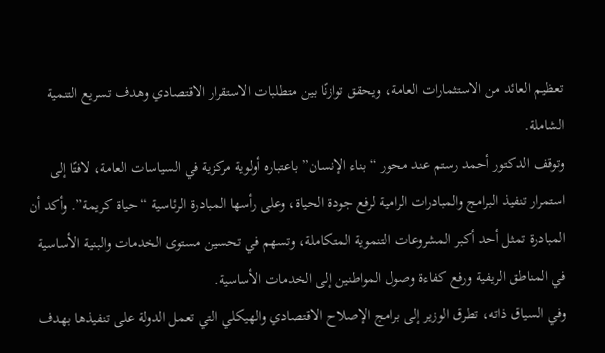تعظيم العائد من الاستثمارات العامة، ويحقق توازنًا بين متطلبات الاستقرار الاقتصادي وهدف تسريع التنمية الشاملة.
وتوقف الدكتور أحمد رستم عند محور “بناء الإنسان” باعتباره أولوية مركزية في السياسات العامة، لافتًا إلى استمرار تنفيذ البرامج والمبادرات الرامية لرفع جودة الحياة، وعلى رأسها المبادرة الرئاسية “حياة كريمة”. وأكد أن المبادرة تمثل أحد أكبر المشروعات التنموية المتكاملة، وتسهم في تحسين مستوى الخدمات والبنية الأساسية في المناطق الريفية ورفع كفاءة وصول المواطنين إلى الخدمات الأساسية.
وفي السياق ذاته، تطرق الوزير إلى برامج الإصلاح الاقتصادي والهيكلي التي تعمل الدولة على تنفيذها بهدف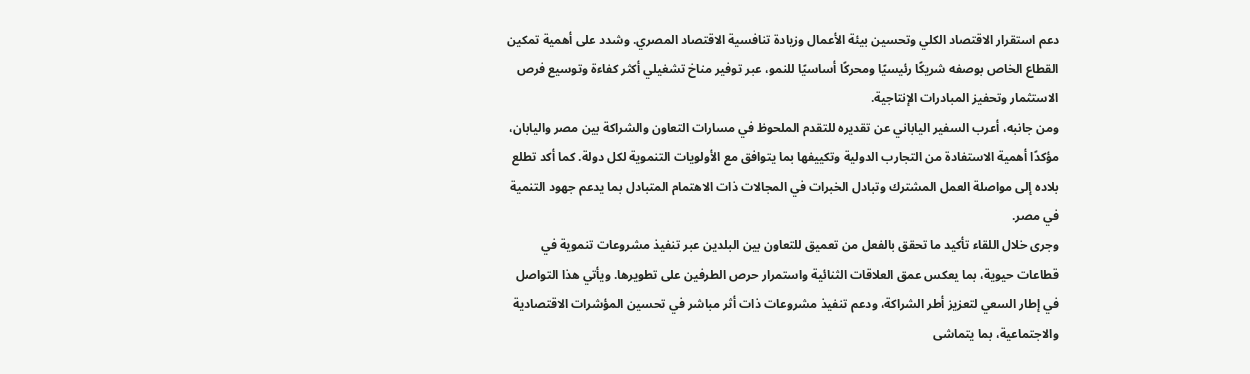دعم استقرار الاقتصاد الكلي وتحسين بيئة الأعمال وزيادة تنافسية الاقتصاد المصري. وشدد على أهمية تمكين القطاع الخاص بوصفه شريكًا رئيسيًا ومحركًا أساسيًا للنمو، عبر توفير مناخ تشغيلي أكثر كفاءة وتوسيع فرص الاستثمار وتحفيز المبادرات الإنتاجية.
ومن جانبه، أعرب السفير الياباني عن تقديره للتقدم الملحوظ في مسارات التعاون والشراكة بين مصر واليابان، مؤكدًا أهمية الاستفادة من التجارب الدولية وتكييفها بما يتوافق مع الأولويات التنموية لكل دولة. كما أكد تطلع بلاده إلى مواصلة العمل المشترك وتبادل الخبرات في المجالات ذات الاهتمام المتبادل بما يدعم جهود التنمية في مصر.
وجرى خلال اللقاء تأكيد ما تحقق بالفعل من تعميق للتعاون بين البلدين عبر تنفيذ مشروعات تنموية في قطاعات حيوية، بما يعكس عمق العلاقات الثنائية واستمرار حرص الطرفين على تطويرها. ويأتي هذا التواصل في إطار السعي لتعزيز أطر الشراكة، ودعم تنفيذ مشروعات ذات أثر مباشر في تحسين المؤشرات الاقتصادية والاجتماعية، بما يتماشى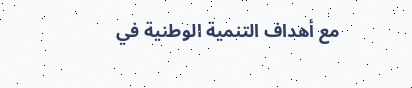مع أهداف التنمية الوطنية في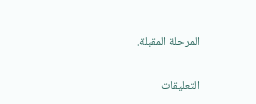المرحلة المقبلة.

التعليقات